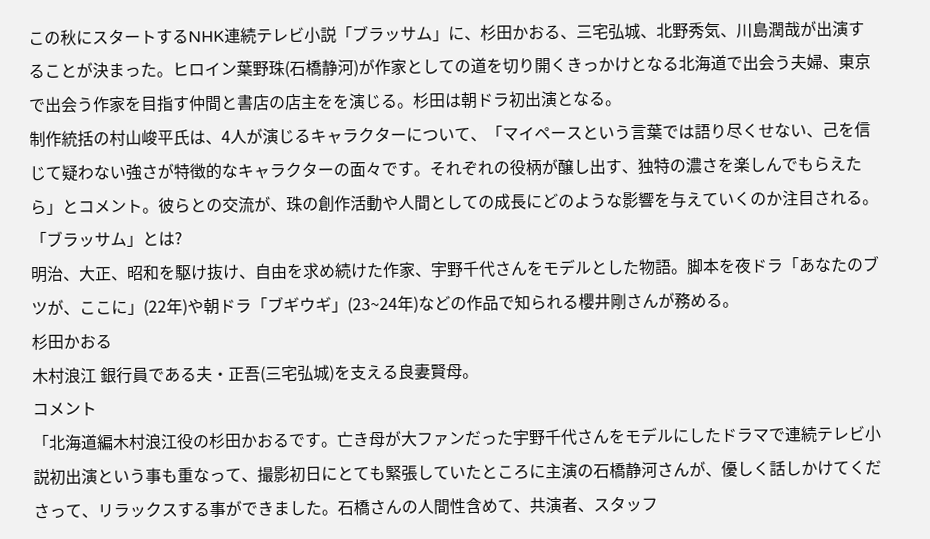この秋にスタートするNHK連続テレビ小説「ブラッサム」に、杉田かおる、三宅弘城、北野秀気、川島潤哉が出演することが決まった。ヒロイン葉野珠(石橋静河)が作家としての道を切り開くきっかけとなる北海道で出会う夫婦、東京で出会う作家を目指す仲間と書店の店主をを演じる。杉田は朝ドラ初出演となる。
制作統括の村山峻平氏は、4人が演じるキャラクターについて、「マイペースという言葉では語り尽くせない、己を信じて疑わない強さが特徴的なキャラクターの面々です。それぞれの役柄が醸し出す、独特の濃さを楽しんでもらえたら」とコメント。彼らとの交流が、珠の創作活動や人間としての成長にどのような影響を与えていくのか注目される。
「ブラッサム」とは?
明治、大正、昭和を駆け抜け、自由を求め続けた作家、宇野千代さんをモデルとした物語。脚本を夜ドラ「あなたのブツが、ここに」(22年)や朝ドラ「ブギウギ」(23~24年)などの作品で知られる櫻井剛さんが務める。
杉田かおる
木村浪江 銀行員である夫・正吾(三宅弘城)を支える良妻賢母。
コメント
「北海道編木村浪江役の杉田かおるです。亡き母が大ファンだった宇野千代さんをモデルにしたドラマで連続テレビ小説初出演という事も重なって、撮影初日にとても緊張していたところに主演の石橋静河さんが、優しく話しかけてくださって、リラックスする事ができました。石橋さんの人間性含めて、共演者、スタッフ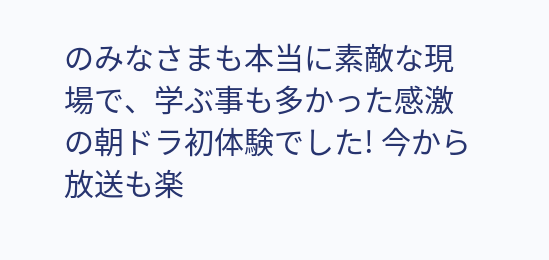のみなさまも本当に素敵な現場で、学ぶ事も多かった感激の朝ドラ初体験でした! 今から放送も楽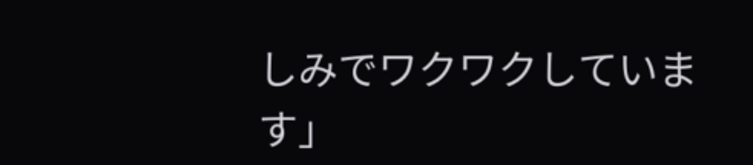しみでワクワクしています」